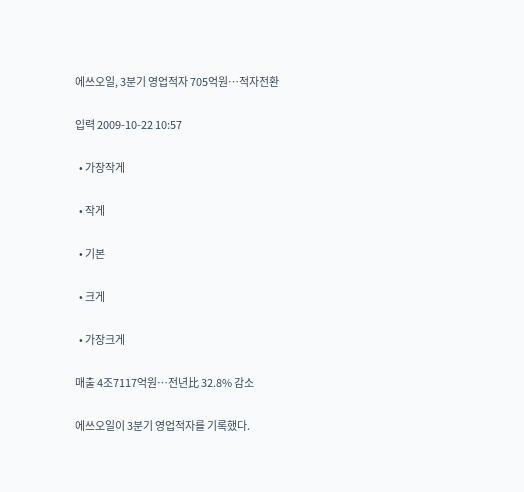에쓰오일, 3분기 영업적자 705억원…적자전환

입력 2009-10-22 10:57

  • 가장작게

  • 작게

  • 기본

  • 크게

  • 가장크게

매출 4조7117억원…전년比 32.8% 감소

에쓰오일이 3분기 영업적자를 기록했다.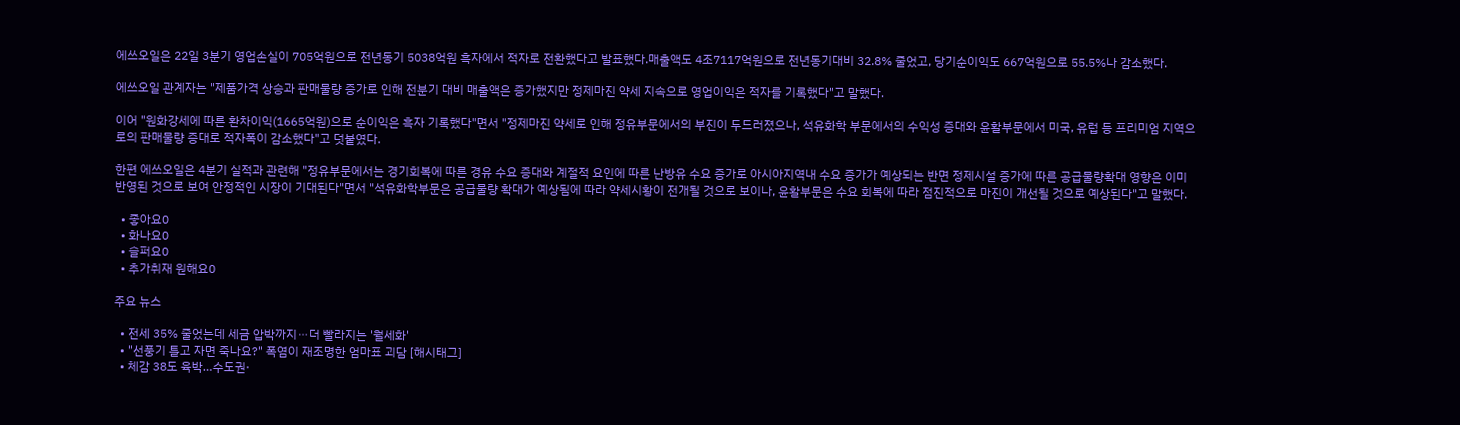에쓰오일은 22일 3분기 영업손실이 705억원으로 전년동기 5038억원 흑자에서 적자로 전환했다고 발표했다.매출액도 4조7117억원으로 전년동기대비 32.8% 줄었고, 당기순이익도 667억원으로 55.5%나 감소했다.

에쓰오일 관계자는 "제품가격 상승과 판매물량 증가로 인해 전분기 대비 매출액은 증가했지만 정제마진 약세 지속으로 영업이익은 적자를 기록했다"고 말했다.

이어 "원화강세에 따른 환차이익(1665억원)으로 순이익은 흑자 기록했다"면서 "정제마진 약세로 인해 정유부문에서의 부진이 두드러졌으나, 석유화학 부문에서의 수익성 증대와 윤활부문에서 미국, 유럽 등 프리미엄 지역으로의 판매물량 증대로 적자폭이 감소했다"고 덧붙였다.

한편 에쓰오일은 4분기 실적과 관련해 "정유부문에서는 경기회복에 따른 경유 수요 증대와 계절적 요인에 따른 난방유 수요 증가로 아시아지역내 수요 증가가 예상되는 반면 정제시설 증가에 따른 공급물량확대 영향은 이미 반영된 것으로 보여 안정적인 시장이 기대된다"면서 "석유화학부문은 공급물량 확대가 예상됨에 따라 약세시황이 전개될 것으로 보이나, 윤활부문은 수요 회복에 따라 점진적으로 마진이 개선될 것으로 예상된다"고 말했다.

  • 좋아요0
  • 화나요0
  • 슬퍼요0
  • 추가취재 원해요0

주요 뉴스

  • 전세 35% 줄었는데 세금 압박까지⋯더 빨라지는 '월세화'
  • "선풍기 틀고 자면 죽나요?" 폭염이 재조명한 엄마표 괴담 [해시태그]
  • 체감 38도 육박…수도권·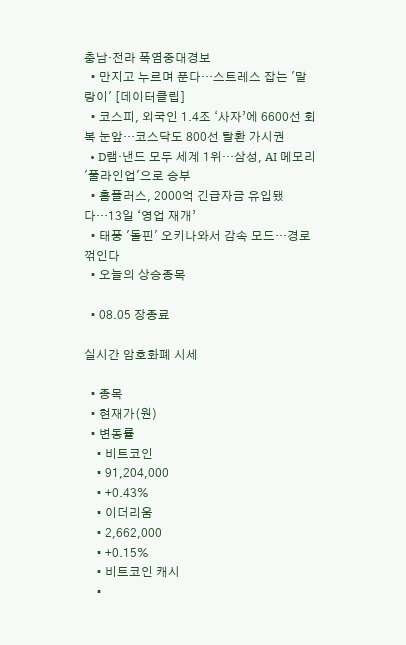충남·전라 폭염중대경보
  • 만지고 누르며 푼다…스트레스 잡는 '말랑이' [데이터클립]
  • 코스피, 외국인 1.4조 ‘사자’에 6600선 회복 눈앞…코스닥도 800선 탈환 가시권
  • D램·낸드 모두 세계 1위…삼성, AI 메모리 '풀라인업'으로 승부
  • 홈플러스, 2000억 긴급자금 유입됐다…13일 ‘영업 재개’
  • 태풍 '돌핀' 오키나와서 감속 모드…경로 꺾인다
  • 오늘의 상승종목

  • 08.05 장종료

실시간 암호화폐 시세

  • 종목
  • 현재가(원)
  • 변동률
    • 비트코인
    • 91,204,000
    • +0.43%
    • 이더리움
    • 2,662,000
    • +0.15%
    • 비트코인 캐시
    •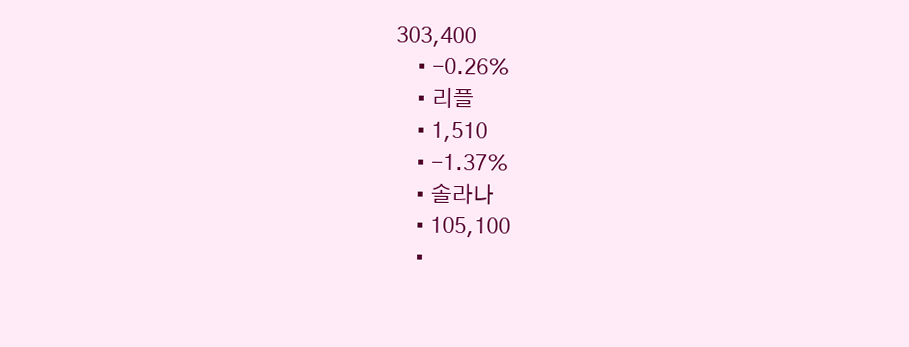303,400
    • -0.26%
    • 리플
    • 1,510
    • -1.37%
    • 솔라나
    • 105,100
    •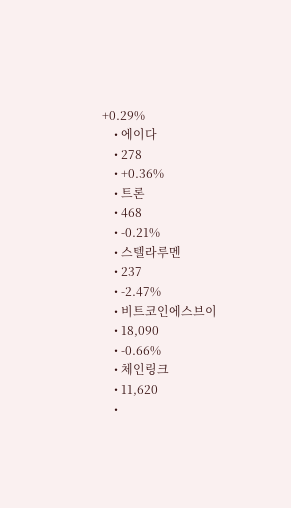+0.29%
    • 에이다
    • 278
    • +0.36%
    • 트론
    • 468
    • -0.21%
    • 스텔라루멘
    • 237
    • -2.47%
    • 비트코인에스브이
    • 18,090
    • -0.66%
    • 체인링크
    • 11,620
    •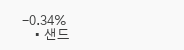-0.34%
    • 샌드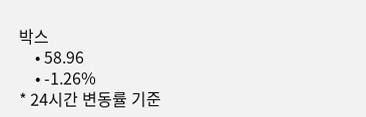박스
    • 58.96
    • -1.26%
* 24시간 변동률 기준